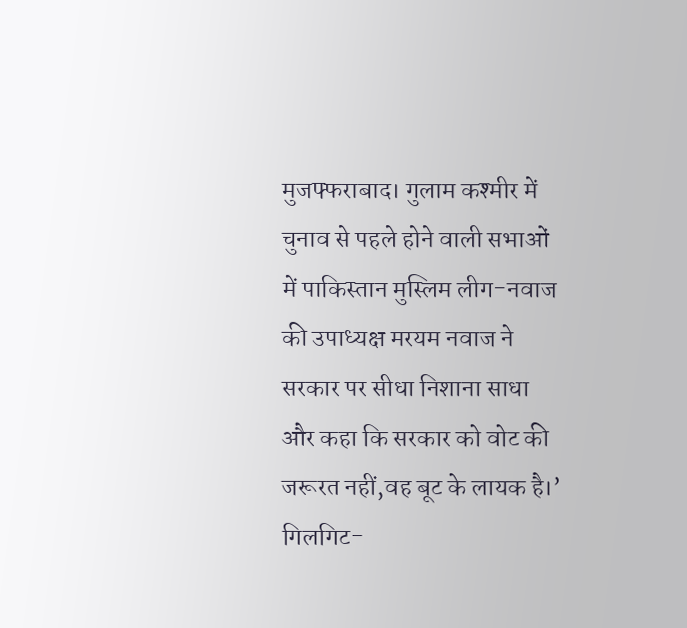मुजफ्फराबाद। गुलाम कश्मीर में चुनाव से पहले होने वाली सभाओं में पाकिस्तान मुस्लिम लीग-नवाज की उपाध्यक्ष मरयम नवाज ने सरकार पर सीधा निशाना साधा और कहा कि सरकार को वोट की जरूरत नहीं,वह बूट के लायक है।’ गिलगिट-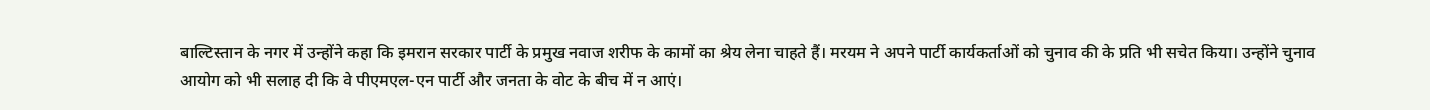बाल्टिस्तान के नगर में उन्होंने कहा कि इमरान सरकार पार्टी के प्रमुख नवाज शरीफ के कामों का श्रेय लेना चाहते हैं। मरयम ने अपने पार्टी कार्यकर्ताओं को चुनाव की के प्रति भी सचेत किया। उन्होंने चुनाव आयोग को भी सलाह दी कि वे पीएमएल-एन पार्टी और जनता के वोट के बीच में न आएं।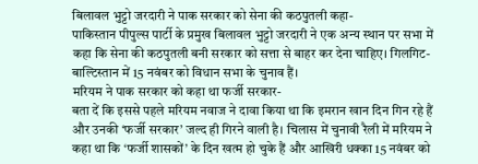बिलावल भुट्टो जरदारी ने पाक सरकार को सेना की कठपुतली कहा-
पाकिस्तान पीपुल्स पार्टी के प्रमुख बिलावल भुट्टो जरदारी ने एक अन्य स्थान पर सभा में कहा कि सेना की कठपुतली बनी सरकार को सत्ता से बाहर कर देना चाहिए। गिलगिट-बाल्टिस्तान में 15 नवंबर को विधान सभा के चुनाव हैं।
मरियम ने पाक सरकार को कहा था फर्जी सरकार-
बता दें कि इससे पहले मरियम नवाज ने दावा किया था कि इमरान खान दिन गिन रहे हैं और उनकी ‘फर्जी सरकार’ जल्द ही गिरने वाली है। चिलास में चुनावी रैली में मरियम ने कहा था कि ‘फर्जी शासकों’ के दिन खत्म हो चुके हैं और आखिरी धक्का 15 नवंबर को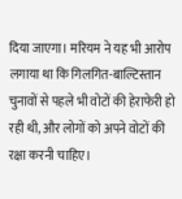दिया जाएगा। मरियम ने यह भी आरोप लगाया था कि गिलगित-बाल्टिस्तान चुनावों से पहले भी वोटों की हेराफेरी हो रही थी, और लोगों को अपने वोटों की रक्षा करनी चाहिए।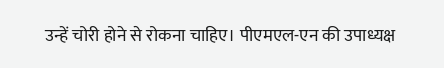उन्हें चोरी होने से रोकना चाहिए। पीएमएल-एन की उपाध्यक्ष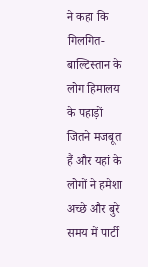ने कहा कि गिलगित-बाल्टिस्तान के लोग हिमालय के पहाड़ों जितने मजबूत हैं और यहां के लोगों ने हमेशा अच्छे और बुरे समय में पार्टी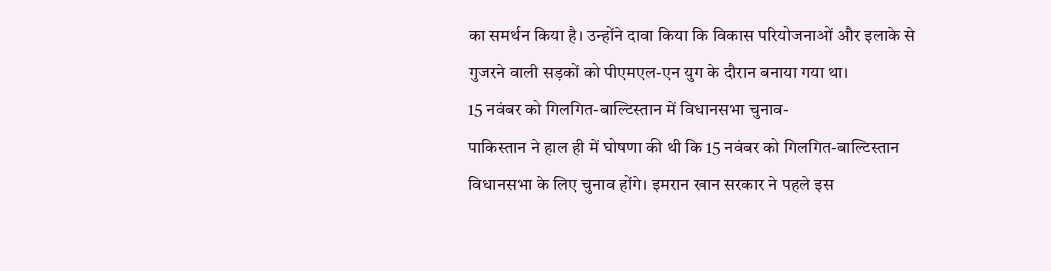का समर्थन किया है। उन्होंने दावा किया कि विकास परियोजनाओं और इलाके से गुजरने वाली सड़कों को पीएमएल-एन युग के दौरान बनाया गया था।
15 नवंबर को गिलगित-बाल्टिस्तान में विधानसभा चुनाव-
पाकिस्तान ने हाल ही में घोषणा की थी कि 15 नवंबर को गिलगित-बाल्टिस्तान विधानसभा के लिए चुनाव होंगे। इमरान खान सरकार ने पहले इस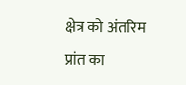क्षेत्र को अंतरिम प्रांत का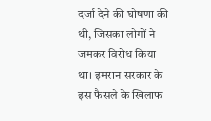दर्जा देने की घोषणा की थी, जिसका लोगों ने जमकर विरोध किया था। इमरान सरकार के इस फैसले के खिलाफ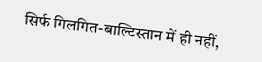सिर्फ गिलगित-बाल्टिस्तान में ही नहीं,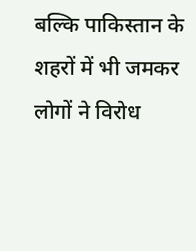बल्कि पाकिस्तान के शहरों में भी जमकर लोगों ने विरोध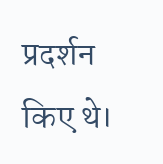प्रदर्शन किए थे।